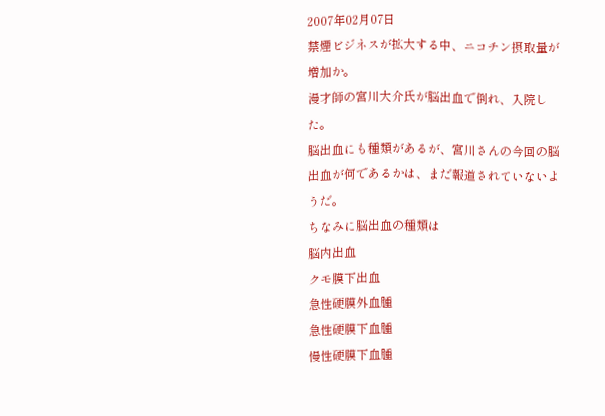2007年02月07日
禁煙ビジネスが拡大する中、ニコチン摂取量が増加か。
漫才師の宮川大介氏が脳出血で倒れ、入院した。
脳出血にも種類があるが、宮川さんの今回の脳出血が何であるかは、まだ報道されていないようだ。
ちなみに脳出血の種類は
脳内出血
クモ膜下出血
急性硬膜外血腫
急性硬膜下血腫
慢性硬膜下血腫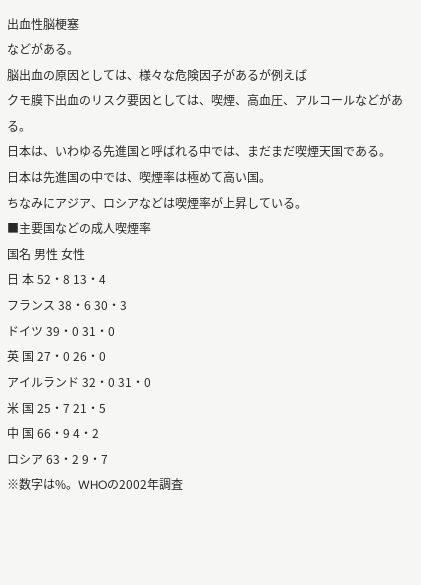出血性脳梗塞
などがある。
脳出血の原因としては、様々な危険因子があるが例えば
クモ膜下出血のリスク要因としては、喫煙、高血圧、アルコールなどがある。
日本は、いわゆる先進国と呼ばれる中では、まだまだ喫煙天国である。
日本は先進国の中では、喫煙率は極めて高い国。
ちなみにアジア、ロシアなどは喫煙率が上昇している。
■主要国などの成人喫煙率
国名 男性 女性
日 本 52・8 13・4
フランス 38・6 30・3
ドイツ 39・0 31・0
英 国 27・0 26・0
アイルランド 32・0 31・0
米 国 25・7 21・5
中 国 66・9 4・2
ロシア 63・2 9・7
※数字は%。WHOの2002年調査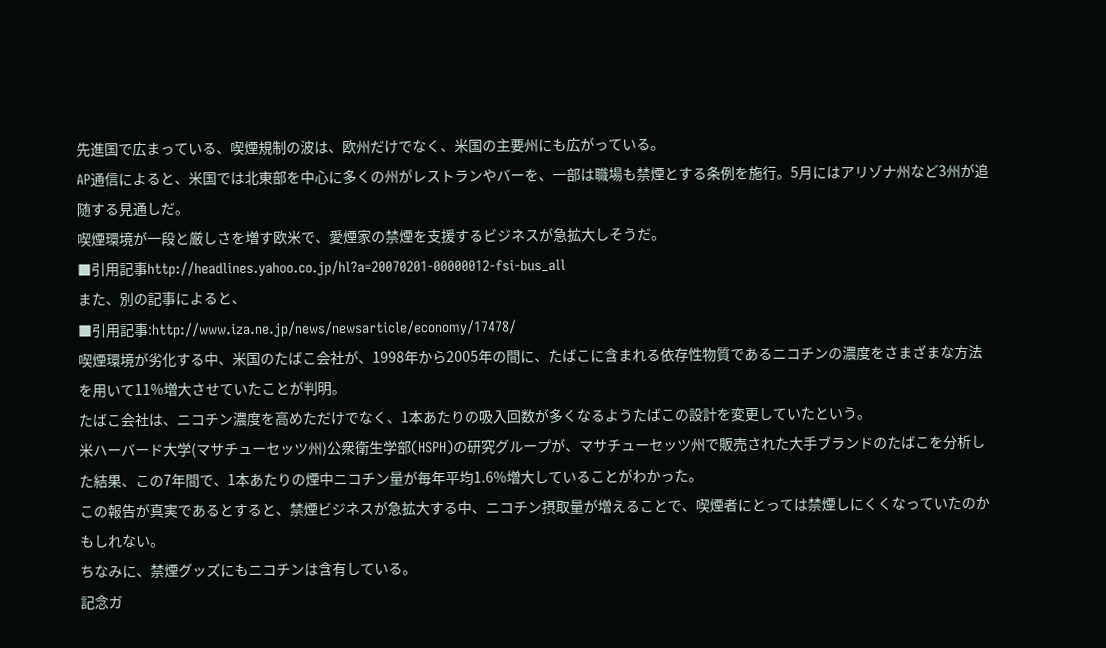先進国で広まっている、喫煙規制の波は、欧州だけでなく、米国の主要州にも広がっている。
AP通信によると、米国では北東部を中心に多くの州がレストランやバーを、一部は職場も禁煙とする条例を施行。5月にはアリゾナ州など3州が追随する見通しだ。
喫煙環境が一段と厳しさを増す欧米で、愛煙家の禁煙を支援するビジネスが急拡大しそうだ。
■引用記事http://headlines.yahoo.co.jp/hl?a=20070201-00000012-fsi-bus_all
また、別の記事によると、
■引用記事:http://www.iza.ne.jp/news/newsarticle/economy/17478/
喫煙環境が劣化する中、米国のたばこ会社が、1998年から2005年の間に、たばこに含まれる依存性物質であるニコチンの濃度をさまざまな方法を用いて11%増大させていたことが判明。
たばこ会社は、ニコチン濃度を高めただけでなく、1本あたりの吸入回数が多くなるようたばこの設計を変更していたという。
米ハーバード大学(マサチューセッツ州)公衆衛生学部(HSPH)の研究グループが、マサチューセッツ州で販売された大手ブランドのたばこを分析した結果、この7年間で、1本あたりの煙中ニコチン量が毎年平均1.6%増大していることがわかった。
この報告が真実であるとすると、禁煙ビジネスが急拡大する中、ニコチン摂取量が増えることで、喫煙者にとっては禁煙しにくくなっていたのかもしれない。
ちなみに、禁煙グッズにもニコチンは含有している。
記念ガ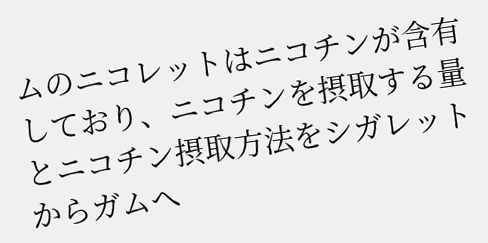ムのニコレットはニコチンが含有しており、ニコチンを摂取する量とニコチン摂取方法をシガレットからガムへ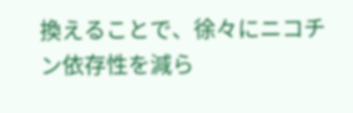換えることで、徐々にニコチン依存性を減ら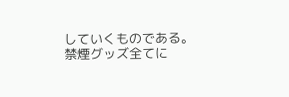していくものである。
禁煙グッズ全てに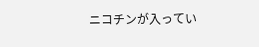ニコチンが入ってい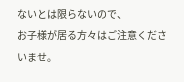ないとは限らないので、
お子様が居る方々はご注意くださいませ。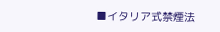■イタリア式禁煙法